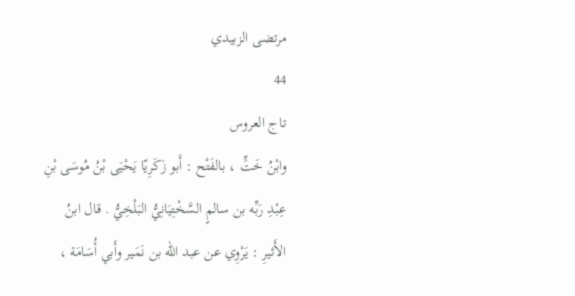مرتضى الزبيدي
44
تاج العروس
وابْنُ خَتٍّ ، بالفَتْح : أَبو زَكَرِيّا يَحْيَى بْنُ مُوسَى بْنِ عِبْدِ رَبِّه بن سالمٍ السَّخْتِيَانِيُّ البَلْخِيُّ . قال ابنُ الأَثيرِ : يَرْوِي عن عبد الله بن نَمَير وأَبي أُسَامَة ،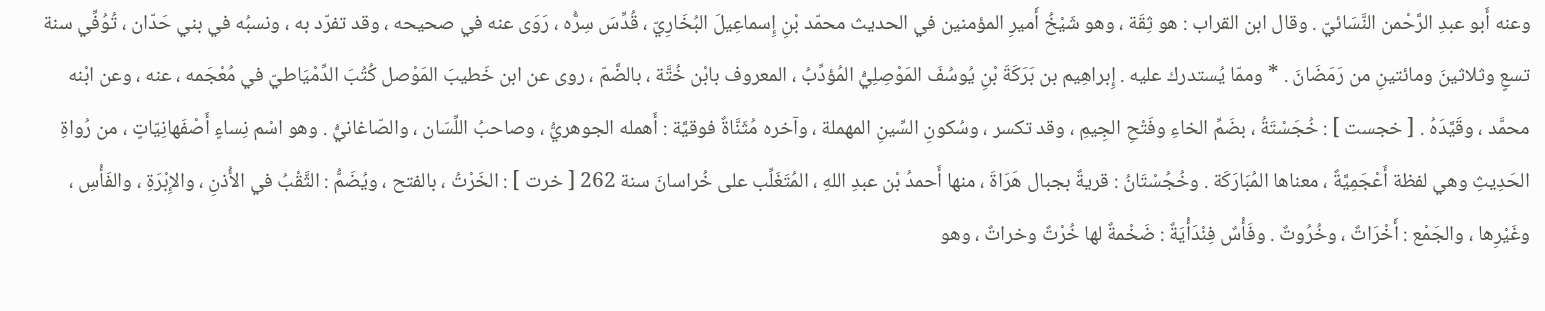وعنه أَبو عبدِ الرَّحْمن النَّسَائيّ . وقال ابن القراب : هو ثِقَة ، وهو شَيْخُ أَميرِ المؤمنين في الحديث محمّد بْنِ إِسماعِيلَ البُخَارِيّ ، قُدِّسَ سِرُّه ، رَوَى عنه في صحيحه ، وقد تفرّد به ، ونسبُه في بني حَدّان ، تُوُفِّي سنة تسعٍ وثلاثينَ ومائتينِ من رَمَضَانَ . * وممّا يُستدرك عليه . إِبراهِيم بن بَرَكَةَ بْنِ يُوسُفَ المَوْصِلِيُّ المُؤدِّبُ ، المعروف بابْن خُتَّة ، بالضَّمّ ، روى عن ابن خَطيبَ المَوْصل كُتُبَ الدِّمْيَاطيّ في مُعْجَمه ، عنه ، وعن ابْنه محمَّد ، وقَيَّدَهُ . [ خجست ] : خُجَسْتَةُ ، بضَمِّ الخاءِ وفَتْحِ الجِيمِ ، وقد تكسر ، وسُكونِ السِّينِ المهملة ، وآخره مُثَنَّاةٌ فوقيَّة : أَهمله الجوهريُّ ، وصاحبُ اللِّسَان ، والصّاغانيُّ . وهو اسْم نِساءٍ أَصْفَهانِيّاتٍ ، من رُواةِ الحَدِيثِ وهي لفظة أَعْجَمِيَّةٌ ، معناها المُبَارَكَة . وخُجُسْتَانُ : قريةٌ بجبال هَرَاةَ ، منها أَحمدُ بْن عبدِ اللهِ ، المُتَغَلِّب على خُراسانَ سنة 262 [ خرت ] : الخَرْتُ ، بالفتح ، ويُضَمُّ : الثَّقْبُ في الأُذنِ ، والإِبْرَةِ ، والفَأْسِ ، وغَيْرِها ، والجَمْع : أَخْرَاتٌ ، وخُرُوتٌ . وفَأْسٌ فِنْدَأْيَةٌ : ضَخْمةٌ لها خُرْتٌ وخراتٌ ، وهو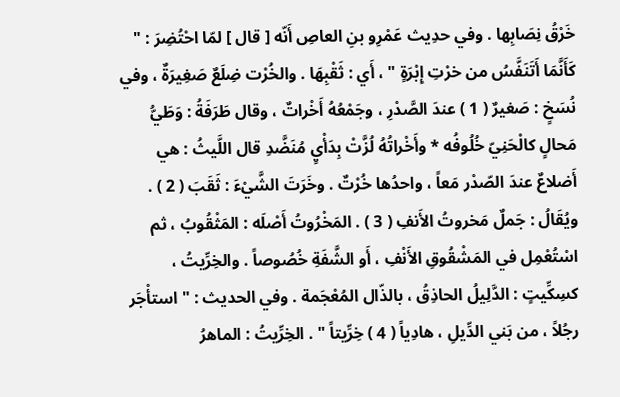خَرْقُ نِصَابِها . وفي حدِيث عَمْرِو بنِ العاصِ أَنّه [ قال ] لمّا احْتُضِرَ : " كَأَنَّمَا أَتَنَفَّسُ من خرْتِ إِبْرَةٍ " ، أَي : ثَقْبِهَا . والخُرْت ضِلَعٌ صَغِيرَةٌ ، وفي نُسَخٍ : صَغيرٌ ( 1 ) عندَ الصَّدْرِ ، وجَمْعُهُ أَخْراتٌ ، وقال طَرَفَةُ : وَطَيُّ مَحالٍ كالْحَنِيّ خُلُوفُه * وأَخْراتُهُ لُزَّتْ بِدَأْيٍ مُنَضَّدِ قال اللَّيثُ : هي أَضلاعٌ عندَ الصّدْر مَعاً ، واحدُها خُرْتٌ . وخَرَتَ الشَّيْءَ : ثَقَبَ ( 2 ) . ويُقَالُ : جَملٌ مَخروتُ الأَنفِ ( 3 ) . المَخْرُوتُ أَصْلَه : المَثْقُوبُ ، ثم اسْتُعْمِل في المَشْقُوقِ الأَنْفِ ، أَو الشَّفَةِ خُصُوصاً . والخِرِّيتُ ، كسِكِّيتٍ : الدَّلِيلُ الحاذِقُ ، بالذّال المُعْجَمة . وفي الحديث : " استأْجَر رجُلاً ، من بَني الدِّيلِ ، هادِياً ( 4 ) خِرِّيتاً " . الخِرِّيتُ : الماهرُ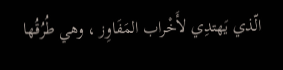الّذي يَهتدِي لأَخْراب المَفَاوِز ، وهي طُرُقُها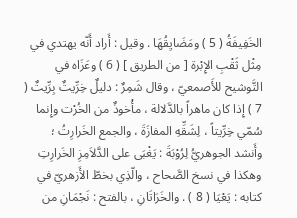الخَفِيفَةُ ( 5 ) ومَضَايِقُهَا . وقيل : أَراد أَنّه يهتدي في مِثْل ثَقْبِ الإِبْرة [ من الطريق ] ( 6 ) وعَزَاه في التَّوشيح للأَصمعيّ ، وقال شَمِرٌ : دليلٌ خِرِّيتٌ بِرِّيتٌ ( 7 ) إِذا كان ماهراً بالدَّلالة ، مأْخوذٌ من الخُرْت وإِنما سُمّي خِرِّيتاً ، لِشَقِّهِ المفازَةَ ، والجمع الخَرارِتُ ؛ وأَنشد الجوهريُّ لِرُوْبَةَ : يَغْبَى على الدَّلاَمِزِ الخَرارِتِ وهكذا في نسخ الصَّحاح ، والّذِي بخطّ الأَزهريّ في كتابه : يَعْيَا ( 8 ) . والخَرَاتَانِ ، بالفتح : نَجْمَانِ من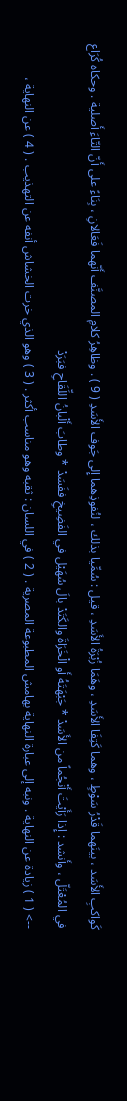كَواكبِ الأَسَد ، بينَهما قَدْرُ سَوْطٍ ، وهما كَتِفَا الأَسَدِ ، وهَمَا زُبْرَةُ الأَسَدِ ، قيل : سُمِّيا بذلك ، لنُفوذِهما إِلى جَوف الأَسَدِ ( 9 ) . وظاهِرُ كلامِ المصنَّف أَنّهما فَعَالانِ ، بِنَاءً على أَنّ التّاءَ أَصلية . وحكاه كُرَاع في المُعْتَلّ ، وأَنشد : إِذا رَأَيْتَ أَنْجُماً من الأَسَدْ * جَبْهَتَهُ أَو الْخَرَاةَ والكَتَدْ بالَ سُهَيْل في الفَضِيخِ ففَسَدْ * وطابَ أَلْبانُ اللِّقَاحِ فبَرَدْ
--> ( 1 ) زيادة عن النهاية . ونبه إلى عبارة النهاية بهامش المطبوعة المصرية . ( 2 ) في اللسان : ثقبه وهو مناسب أكثر . ( 3 ) وهو الذي خرت الخشاش أنفه عن التهذيب . ( 4 ) عن النهاية ،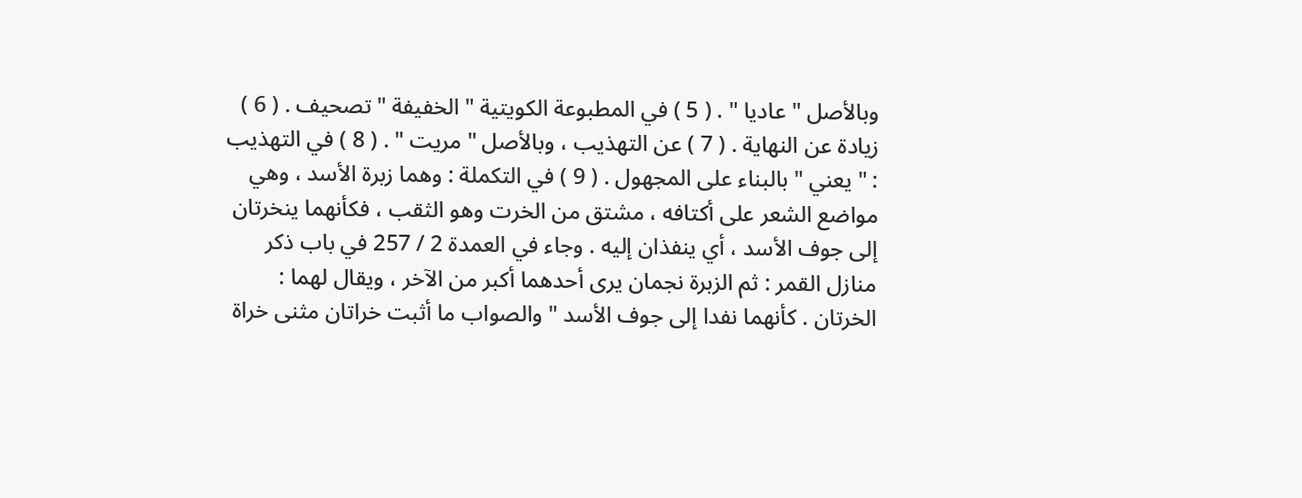وبالأصل " عاديا " . ( 5 ) في المطبوعة الكويتية " الخفيفة " تصحيف . ( 6 ) زيادة عن النهاية . ( 7 ) عن التهذيب ، وبالأصل " مريت " . ( 8 ) في التهذيب : " يعني " بالبناء على المجهول . ( 9 ) في التكملة : وهما زبرة الأسد ، وهي مواضع الشعر على أكتافه ، مشتق من الخرت وهو الثقب ، فكأنهما ينخرتان إلى جوف الأسد ، أي ينفذان إليه . وجاء في العمدة 2 / 257 في باب ذكر منازل القمر : ثم الزبرة نجمان يرى أحدهما أكبر من الآخر ، ويقال لهما : الخرتان . كأنهما نفدا إلى جوف الأسد " والصواب ما أثبت خراتان مثنى خراة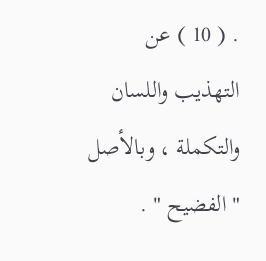. ( 10 ) عن التهذيب واللسان والتكملة ، وبالأصل " الفضيح " .